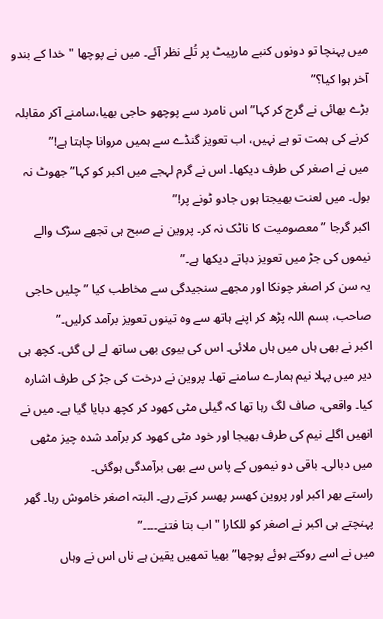میں پہنچا تو دونوں کنبے مارپیٹ پر تُلے نظر آئے۔ میں نے پوچھا "خدا کے بندو آخر ہوا کیا؟”
بڑے بھائی نے گرج کر کہا” اس نامرد سے پوچھو حاجی بھیا،سامنے آکر مقابلہ کرنے کی ہمت تو ہے نہیں، اب تعویز گنڈے سے ہمیں مروانا چاہتا ہے!”
میں نے اصغر کی طرف دیکھا۔ اس نے گرم لہجے میں اکبر کو کہا”جھوٹ نہ بول۔ میں لعنت بھیجتا ہوں جادو ٹونے پر!”
اکبر گرجا ” معصومیت کا ناٹک نہ کر۔ پروین نے صبح ہی تجھے سڑک والے نیموں کی جڑ میں تعویز دباتے دیکھا ہے۔”
یہ سن کر اصغر چونکا اور مجھے سنجیدگی سے مخاطب کیا ” چلیں حاجی صاحب، بسم اللہ پڑھ کر اپنے ہاتھ سے وہ تینوں تعویز برآمد کرلیں۔”
اکبر نے بھی ہاں میں ہاں ملائی۔ اس کی بیوی بھی ساتھ لے لی گئی۔ کچھ ہی دیر میں پہلا نیم ہمارے سامنے تھا۔ پروین نے درخت کی جڑ کی طرف اشارہ کیا۔ واقعی، صاف لگ رہا تھا کہ گیلی مٹی کھود کر کچھ دبایا گیا ہے۔ میں نے انھیں اگلے نیم کی طرف بھیجا اور خود مٹی کھود کر برآمد شدہ چیز مٹھی میں دبالی۔ باقی دو نیموں کے پاس سے بھی برآمدگی ہوگئی۔
راستے بھر اکبر اور پروین کھسر پھسر کرتے رہے۔ البتہ اصغر خاموش رہا۔ گھر پہنچتے ہی اکبر نے اصغر کو للکارا "اب بتا فتنے۔۔۔۔”
میں نے اسے روکتے ہوئے پوچھا” بھیا تمھیں یقین ہے ناں اس نے وہاں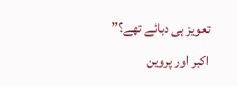تعویز ہی دبائے تھے؟”
اکبر اور پروین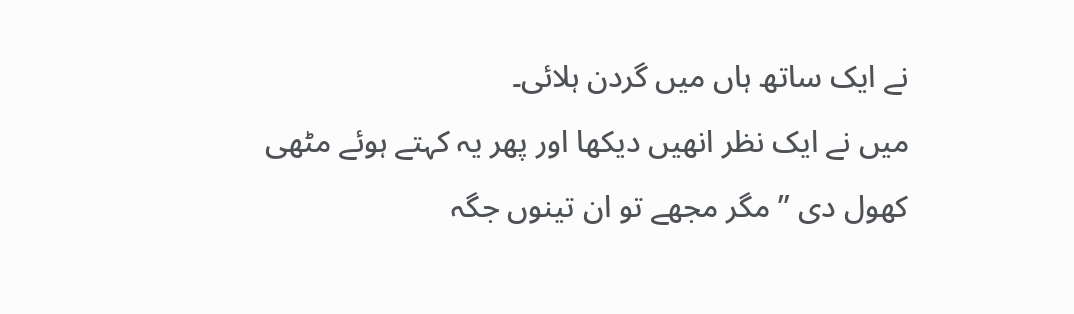نے ایک ساتھ ہاں میں گردن ہلائی۔
میں نے ایک نظر انھیں دیکھا اور پھر یہ کہتے ہوئے مٹھی کھول دی ” مگر مجھے تو ان تینوں جگہ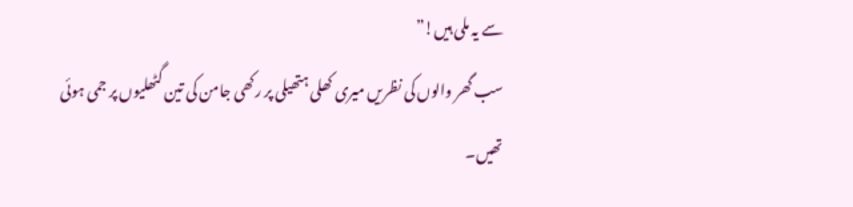سے یہ ملی ہیں!”
سب گھر والوں کی نظریں میری کھلی ہتھیلی پر رکھی جامن کی تین گٹھلیوں پر جمی ہوئی تھیں۔